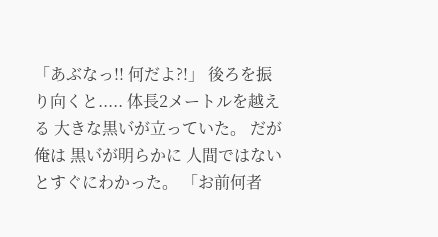「あぶなっ!! 何だよ?!」 後ろを振り向くと..... 体長2メートルを越える 大きな黒い゙が立っていた。 だが俺は 黒い゙が明らかに 人間ではないとすぐにわかった。 「お前何者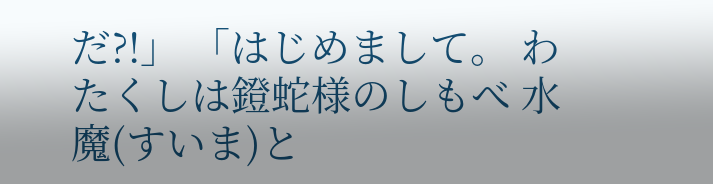だ?!」 「はじめまして。 わたくしは鐙蛇様のしもべ 水魔(すいま)と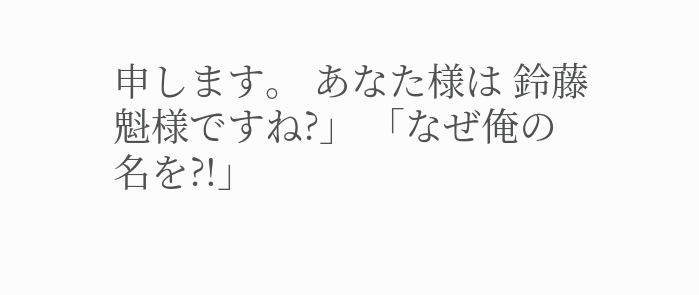申します。 あなた様は 鈴藤魁様ですね?」 「なぜ俺の名を?!」